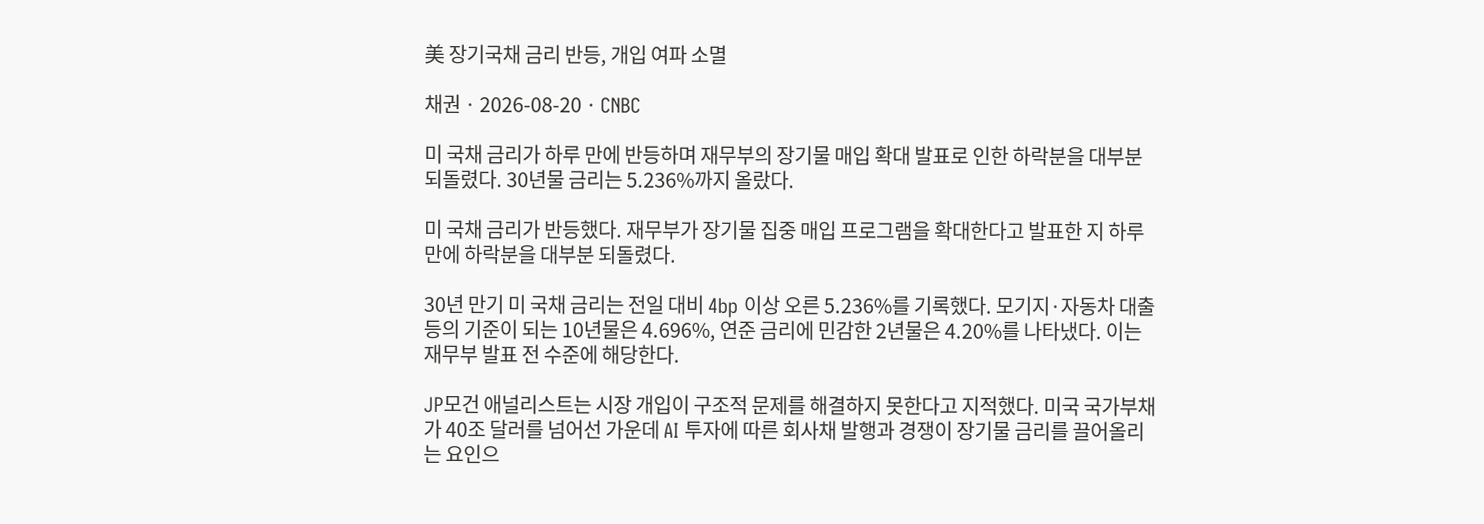美 장기국채 금리 반등, 개입 여파 소멸

채권 · 2026-08-20 · CNBC

미 국채 금리가 하루 만에 반등하며 재무부의 장기물 매입 확대 발표로 인한 하락분을 대부분 되돌렸다. 30년물 금리는 5.236%까지 올랐다.

미 국채 금리가 반등했다. 재무부가 장기물 집중 매입 프로그램을 확대한다고 발표한 지 하루 만에 하락분을 대부분 되돌렸다.

30년 만기 미 국채 금리는 전일 대비 4bp 이상 오른 5.236%를 기록했다. 모기지·자동차 대출 등의 기준이 되는 10년물은 4.696%, 연준 금리에 민감한 2년물은 4.20%를 나타냈다. 이는 재무부 발표 전 수준에 해당한다.

JP모건 애널리스트는 시장 개입이 구조적 문제를 해결하지 못한다고 지적했다. 미국 국가부채가 40조 달러를 넘어선 가운데 AI 투자에 따른 회사채 발행과 경쟁이 장기물 금리를 끌어올리는 요인으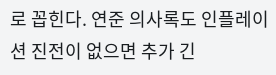로 꼽힌다. 연준 의사록도 인플레이션 진전이 없으면 추가 긴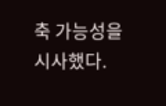축 가능성을 시사했다.